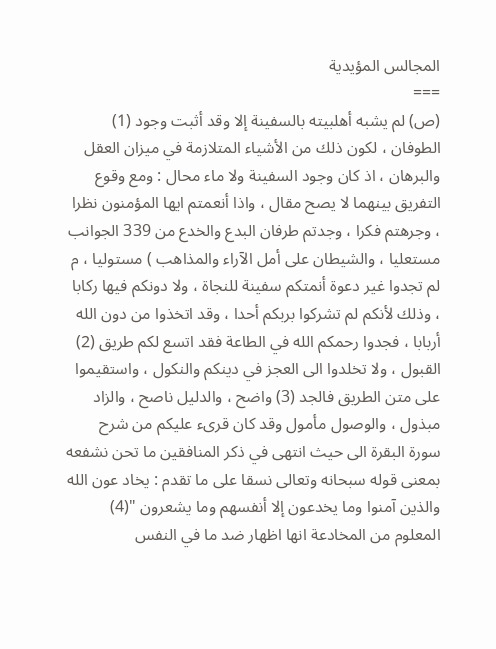المجالس المؤيدية
===
(ص) لم يشبه أهلبيته بالسفينة إلا وقد أثبت وجود (1) الطوفان ، لكون ذلك من الأشياء المتلازمة في ميزان العقل والبرهان ، اذ كان وجود السفينة ولا ماء محال : ومع وقوع التفريق بينهما لا يصح مقال ، واذا أنعمتم ايها المؤمنون نظرا ، وجرهتم فكرا ، وجدتم طرفان البدع والخدع من 339 الجوانب مستعليا ، والشيطان على أمل الآراء والمذاهب ) مستوليا ، م لم تجدوا غير دعوة أنمتكم سفينة للنجاة ، ولا دونكم فيها ركابا ، وذلك لأنكم لم تشركوا بربكم أحدا ، وقد اتخذوا من دون الله أربابا ، فجدوا رحمكم الله في الطاعة فقد اتسع لكم طريق (2) القبول ، ولا تخلدوا الى العجز في دينكم والنكول ، واستقيموا على متن الطريق فالجد (3) واضح ، والدليل ناصح ، والزاد مبذول ، والوصول مأمول وقد كان قرىء عليكم من شرح سورة البقرة الى حيث انتهى في ذكر المنافقين ما تحن نشفعه بمعنى قوله سبحانه وتعالى نسقا على ما تقدم : يخاد عون الله والذين آمنوا وما يخدعون إلا أنفسهم وما يشعرون "(4) المعلوم من المخادعة انها اظهار ضد ما في النفس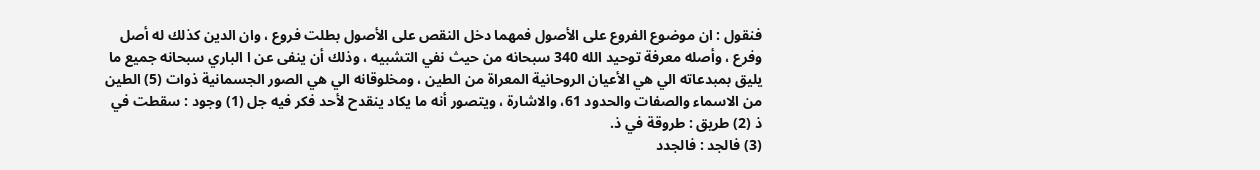فنقول : ان موضوع الفروع على الأصول فمهما دخل النقص على الأصول بطلت فروع ، وان الدين كذلك له أصل وفرع ، وأصله معرفة توحيد الله 340 سبحانه من حيث نفي التشبيه ، وذلك أن ينفى عن ا الباري سبحانه جميع ما يليق بمبدعاته الي هي الأعيان الروحانية المعراة من الطين ، ومخلوقانه الي هي الصور الجسمانية ذوات (5) الطين من الاسماء والصفات والحدود 61، والاشارة ، ويتصور أنه ما يكاد ينقدح لأحد فكر فيه جل (1) وجود : سقطت في ذ (2) طريق : طروقة في ذ.
(3) فالجد : فالجدد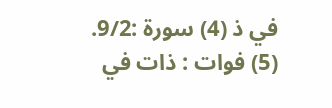في ذ (4) سورة :9/2.
(5) فوات : ذات في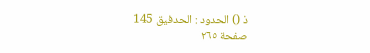ذ () الحدود : الحدفيق 145
صفحة ٢٦٥